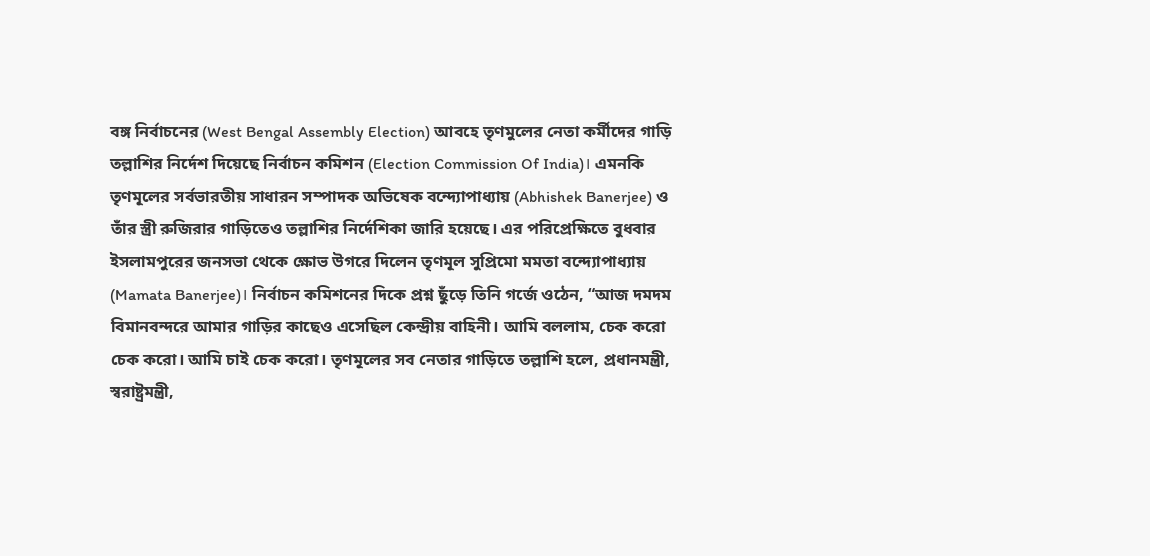বঙ্গ নির্বাচনের (West Bengal Assembly Election) আবহে তৃণমুলের নেতা কর্মীদের গাড়ি তল্লাশির নির্দেশ দিয়েছে নির্বাচন কমিশন (Election Commission Of India)। এমনকি তৃণমূলের সর্বভারতীয় সাধারন সম্পাদক অভিষেক বন্দ্যোপাধ্যায় (Abhishek Banerjee) ও তাঁর স্ত্রী রুজিরার গাড়িতেও তল্লাশির নির্দেশিকা জারি হয়েছে। এর পরিপ্রেক্ষিতে বুধবার ইসলামপুরের জনসভা থেকে ক্ষোভ উগরে দিলেন তৃণমূল সুপ্রিমো মমতা বন্দ্যোপাধ্যায় (Mamata Banerjee)। নির্বাচন কমিশনের দিকে প্রশ্ন ছুঁড়ে তিনি গর্জে ওঠেন, “আজ দমদম বিমানবন্দরে আমার গাড়ির কাছেও এসেছিল কেন্দ্রীয় বাহিনী। আমি বললাম, চেক করো চেক করো। আমি চাই চেক করো। তৃণমূলের সব নেতার গাড়িতে তল্লাশি হলে, প্রধানমন্ত্রী, স্বরাষ্ট্রমন্ত্রী,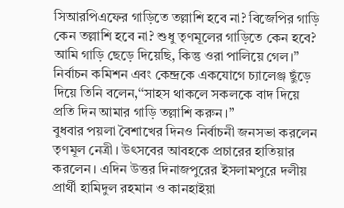সিআরপিএফের গাড়িতে তল্লাশি হবে না? বিজেপির গাড়ি কেন তল্লাশি হবে না? শুধু তৃণমূলের গাড়িতে কেন হবে? আমি গাড়ি ছেড়ে দিয়েছি, কিন্তু ওরা পালিয়ে গেল।” নির্বাচন কমিশন এবং কেন্দ্রকে একযোগে চ্যালেঞ্জ ছুঁড়ে দিয়ে তিনি বলেন,‘‘সাহস থাকলে সকলকে বাদ দিয়ে প্রতি দিন আমার গাড়ি তল্লাশি করুন।”
বুধবার পয়লা বৈশাখের দিনও নির্বাচনী জনসভা করলেন তৃণমূল নেত্রী। উৎসবের আবহকে প্রচারের হাতিয়ার করলেন। এদিন উত্তর দিনাজপুরের ইসলামপুরে দলীয় প্রার্থী হামিদুল রহমান ও কানহাইয়া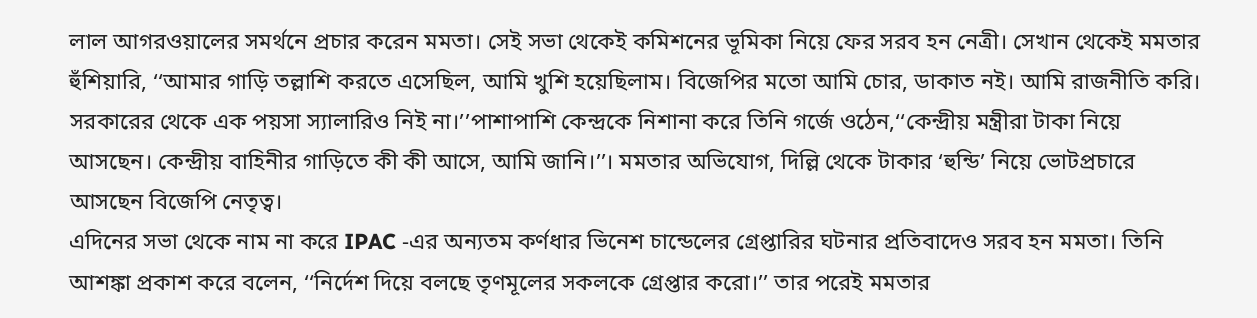লাল আগরওয়ালের সমর্থনে প্রচার করেন মমতা। সেই সভা থেকেই কমিশনের ভূমিকা নিয়ে ফের সরব হন নেত্রী। সেখান থেকেই মমতার হুঁশিয়ারি, ‘‘আমার গাড়ি তল্লাশি করতে এসেছিল, আমি খুশি হয়েছিলাম। বিজেপির মতো আমি চোর, ডাকাত নই। আমি রাজনীতি করি। সরকারের থেকে এক পয়সা স্যালারিও নিই না।’’পাশাপাশি কেন্দ্রকে নিশানা করে তিনি গর্জে ওঠেন,‘‘কেন্দ্রীয় মন্ত্রীরা টাকা নিয়ে আসছেন। কেন্দ্রীয় বাহিনীর গাড়িতে কী কী আসে, আমি জানি।’’। মমতার অভিযোগ, দিল্লি থেকে টাকার ‘হুন্ডি’ নিয়ে ভোটপ্রচারে আসছেন বিজেপি নেতৃত্ব।
এদিনের সভা থেকে নাম না করে IPAC -এর অন্যতম কর্ণধার ভিনেশ চান্ডেলের গ্রেপ্তারির ঘটনার প্রতিবাদেও সরব হন মমতা। তিনি আশঙ্কা প্রকাশ করে বলেন, ‘‘নির্দেশ দিয়ে বলছে তৃণমূলের সকলকে গ্রেপ্তার করো।’’ তার পরেই মমতার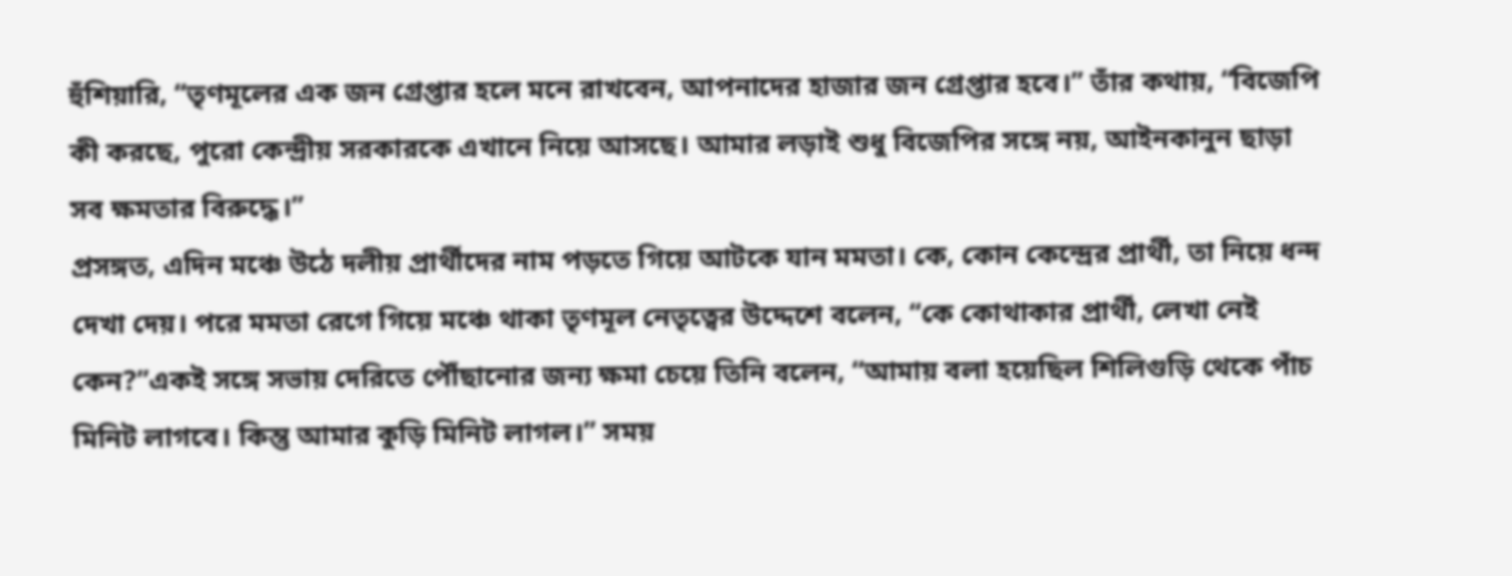হুঁশিয়ারি, ‘‘তৃণমূলের এক জন গ্রেপ্তার হলে মনে রাখবেন, আপনাদের হাজার জন গ্রেপ্তার হবে।’’ তাঁর কথায়, ‘‘বিজেপি কী করছে, পুরো কেন্দ্রীয় সরকারকে এখানে নিয়ে আসছে। আমার লড়াই শুধু বিজেপির সঙ্গে নয়, আইনকানুন ছাড়া সব ক্ষমতার বিরুদ্ধে।’’
প্রসঙ্গত, এদিন মঞ্চে উঠে দলীয় প্রার্থীদের নাম পড়তে গিয়ে আটকে যান মমতা। কে, কোন কেন্দ্রের প্রার্থী, তা নিয়ে ধন্দ দেখা দেয়। পরে মমতা রেগে গিয়ে মঞ্চে থাকা তৃণমূল নেতৃত্বের উদ্দেশে বলেন, ‘‘কে কোথাকার প্রার্থী, লেখা নেই কেন?’’একই সঙ্গে সভায় দেরিতে পৌঁছানোর জন্য ক্ষমা চেয়ে তিনি বলেন, “আমায় বলা হয়েছিল শিলিগুড়ি থেকে পাঁচ মিনিট লাগবে। কিন্তু আমার কুড়ি মিনিট লাগল।” সময়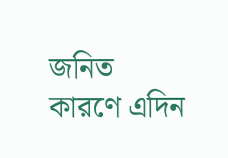জনিত কারণে এদিন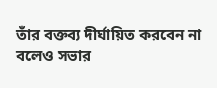তাঁর বক্তব্য দীর্ঘায়িত করবেন না বলেও সভার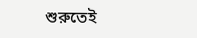শুরুতেই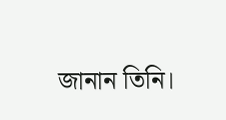জানান তিনি।